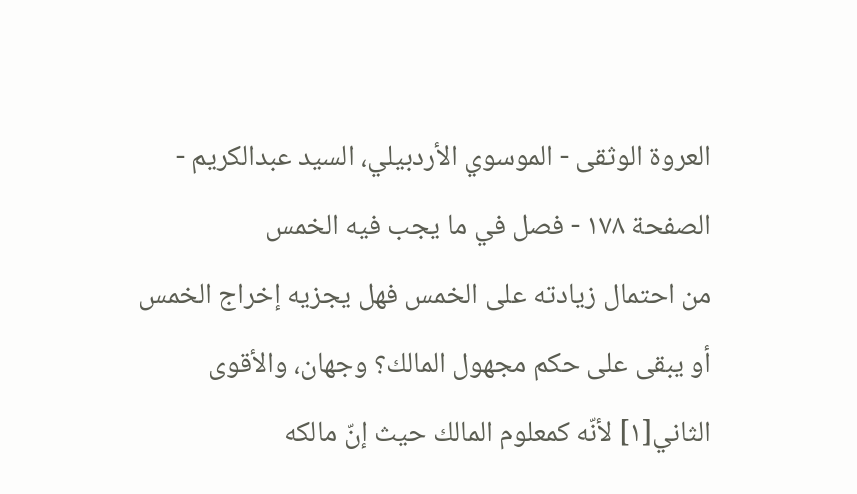العروة الوثقى - الموسوي الأردبيلي، السيد عبدالكريم - الصفحة ١٧٨ - فصل في ما يجب فيه الخمس
من احتمال زيادته على الخمس فهل يجزيه إخراج الخمس أو يبقى على حكم مجهول المالك؟ وجهان، والأقوى الثاني[١] لأنّه كمعلوم المالك حيث إنّ مالكه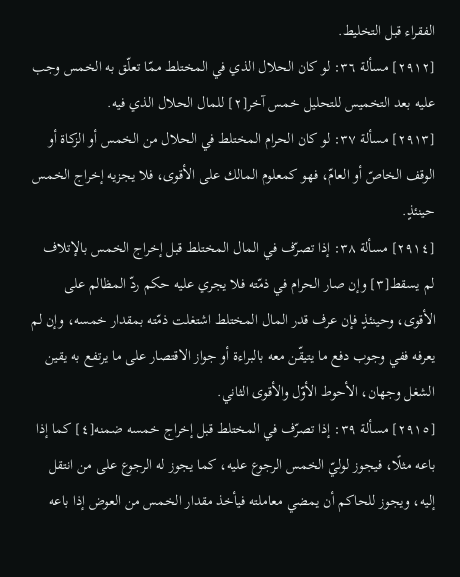الفقراء قبل التخليط.
[٢٩١٢] مسألة ٣٦: لو كان الحلال الذي في المختلط ممّا تعلّق به الخمس وجب عليه بعد التخميس للتحليل خمس آخر[٢] للمال الحلال الذي فيه.
[٢٩١٣] مسألة ٣٧: لو كان الحرام المختلط في الحلال من الخمس أو الزكاة أو الوقف الخاصّ أو العامّ، فهو كمعلوم المالك على الأقوى، فلا يجزيه إخراج الخمس حينئذٍ.
[٢٩١٤] مسألة ٣٨: إذا تصرّف في المال المختلط قبل إخراج الخمس بالإتلاف لم يسقط[٣] وإن صار الحرام في ذمّته فلا يجري عليه حكم ردّ المظالم على الأقوى، وحينئذٍ فإن عرف قدر المال المختلط اشتغلت ذمّته بمقدار خمسه، وإن لم يعرفه ففي وجوب دفع ما يتيقّن معه بالبراءة أو جواز الاقتصار على ما يرتفع به يقين الشغل وجهان، الأحوط الأوّل والأقوى الثاني.
[٢٩١٥] مسألة ٣٩: إذا تصرّف في المختلط قبل إخراج خمسه ضمنه[٤] كما إذا باعه مثلًا، فيجوز لوليّ الخمس الرجوع عليه، كما يجوز له الرجوع على من انتقل إليه، ويجوز للحاكم أن يمضي معاملته فيأخذ مقدار الخمس من العوض إذا باعه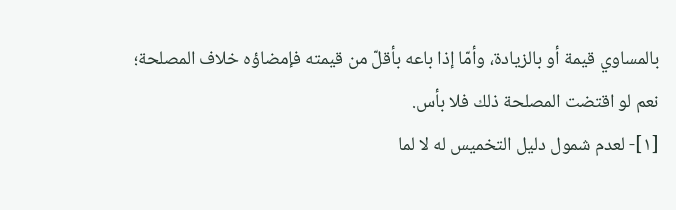بالمساوي قيمة أو بالزيادة، وأمّا إذا باعه بأقلّ من قيمته فإمضاؤه خلاف المصلحة؛ نعم لو اقتضت المصلحة ذلك فلا بأس.
[١]- لعدم شمول دليل التخميس له لا لما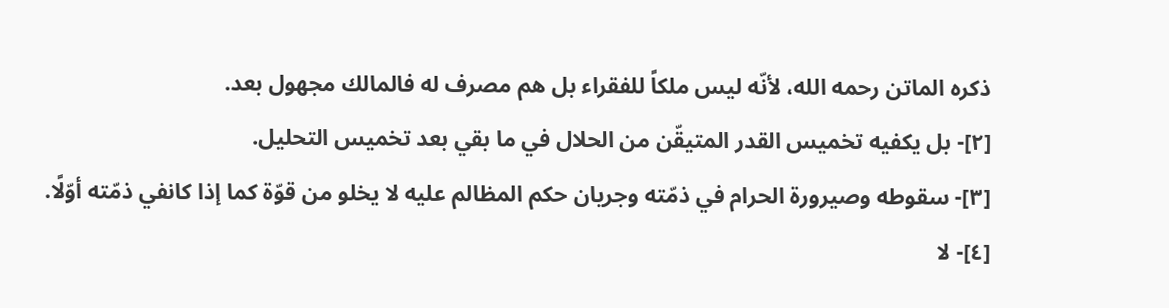ذكره الماتن رحمه الله، لأنّه ليس ملكاً للفقراء بل هم مصرف له فالمالك مجهول بعد.
[٢]- بل يكفيه تخميس القدر المتيقّن من الحلال في ما بقي بعد تخميس التحليل.
[٣]- سقوطه وصيرورة الحرام في ذمّته وجريان حكم المظالم عليه لا يخلو من قوّة كما إذا كانفي ذمّته أوّلًا.
[٤]- لا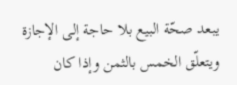يبعد صحّة البيع بلا حاجة إلى الإجازة ويتعلّق الخمس بالثمن وإذا كان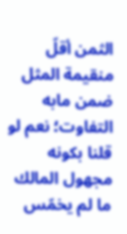الثمن أقلّ منقيمة المثل ضمن مابه التفاوت؛ نعم لو قلنا بكونه مجهول المالك ما لم يخمّس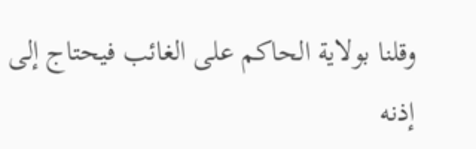وقلنا بولاية الحاكم على الغائب فيحتاج إلى إذنه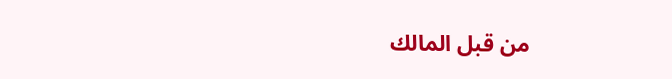من قبل المالك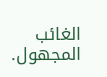الغائب المجهول.